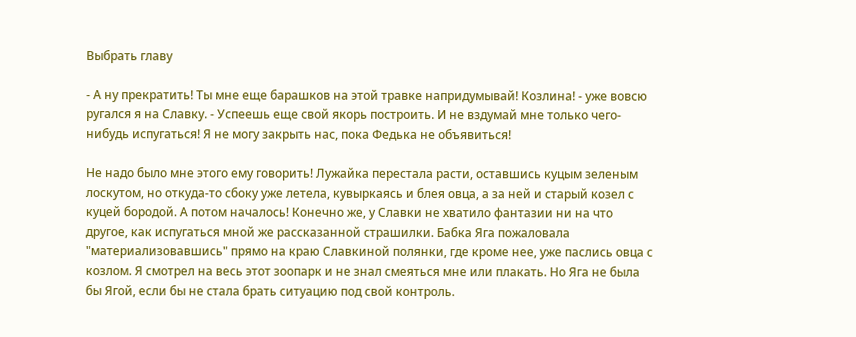Выбрать главу

- А ну прекратить! Ты мне еще барашков на этой травке напридумывай! Козлина! - уже вовсю ругался я на Славку. - Успеешь еще свой якорь построить. И не вздумай мне только чего-нибудь испугаться! Я не могу закрыть нас, пока Федька не объявиться!

Не надо было мне этого ему говорить! Лужайка перестала расти, оставшись куцым зеленым лоскутом, но откуда-то сбоку уже летела, кувыркаясь и блея овца, а за ней и старый козел с куцей бородой. А потом началось! Конечно же, у Славки не хватило фантазии ни на что другое, как испугаться мной же рассказанной страшилки. Бабка Яга пожаловала "материализовавшись" прямо на краю Славкиной полянки, где кроме нее, уже паслись овца с козлом. Я смотрел на весь этот зоопарк и не знал смеяться мне или плакать. Но Яга не была бы Ягой, если бы не стала брать ситуацию под свой контроль.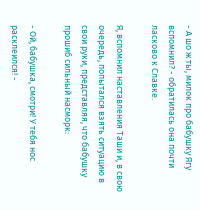- А шо ж ты, милок про бабушку Ягу вспомнил? - обратилась она почти ласково к Славке.

Я, вспомнил наставления Таши и, в свою очередь, попытался взять ситуацию в свои руки, представляя, что бабушку прошиб сильный насморк:

- Ой, бабушка, смотри! У тебя нос расклеился! -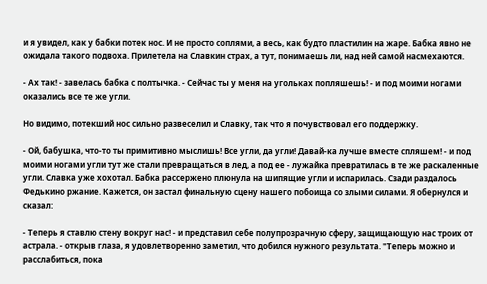и я увидел, как у бабки потек нос. И не просто соплями, а весь, как будто пластилин на жаре. Бабка явно не ожидала такого подвоха. Прилетела на Славкин страх, а тут, понимаешь ли, над ней самой насмехаются.

- Ах так! - завелась бабка с полтычка. - Сейчас ты у меня на угольках попляшешь! - и под моими ногами оказались все те же угли.

Но видимо, потекший нос сильно развеселил и Славку, так что я почувствовал его поддержку.

- Ой, бабушка, что-то ты примитивно мыслишь! Все угли, да угли! Давай-ка лучше вместе спляшем! - и под моими ногами угли тут же стали превращаться в лед, а под ее - лужайка превратилась в те же раскаленные угли. Славка уже хохотал. Бабка рассержено плюнула на шипящие угли и испарилась. Сзади раздалось Федькино ржание. Кажется, он застал финальную сцену нашего побоища со злыми силами. Я обернулся и сказал:

- Теперь я ставлю стену вокруг нас! - и представил себе полупрозрачную сферу, защищающую нас троих от астрала. - открыв глаза, я удовлетворенно заметил, что добился нужного результата. "Теперь можно и расслабиться, пока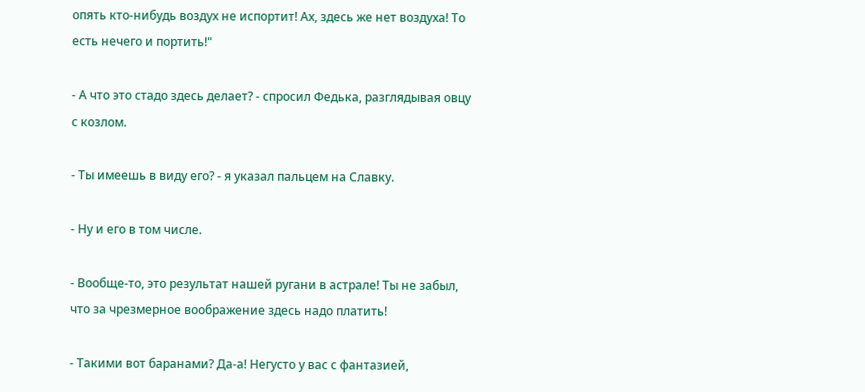опять кто-нибудь воздух не испортит! Ах, здесь же нет воздуха! То есть нечего и портить!"

- А что это стадо здесь делает? - спросил Федька, разглядывая овцу с козлом.

- Ты имеешь в виду его? - я указал пальцем на Славку.

- Ну и его в том числе.

- Вообще-то, это результат нашей ругани в астрале! Ты не забыл, что за чрезмерное воображение здесь надо платить!

- Такими вот баранами? Да-а! Негусто у вас с фантазией,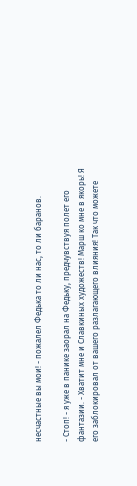несчастные вы мои! - пожалел Федька то ли нас, то ли баранов.

- Стоп! - я уже в панике заорал на Федьку, предчувствуя полет его фантазии. - Хватит мне и Славкиных художеств! Марш ко мне в якорь! Я его заблокировал от вашего разлагающего влияния! Так что можете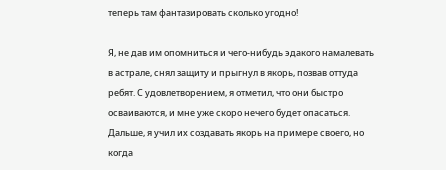теперь там фантазировать сколько угодно!

Я, не дав им опомниться и чего-нибудь эдакого намалевать в астрале, снял защиту и прыгнул в якорь, позвав оттуда ребят. С удовлетворением, я отметил, что они быстро осваиваются, и мне уже скоро нечего будет опасаться. Дальше, я учил их создавать якорь на примере своего, но когда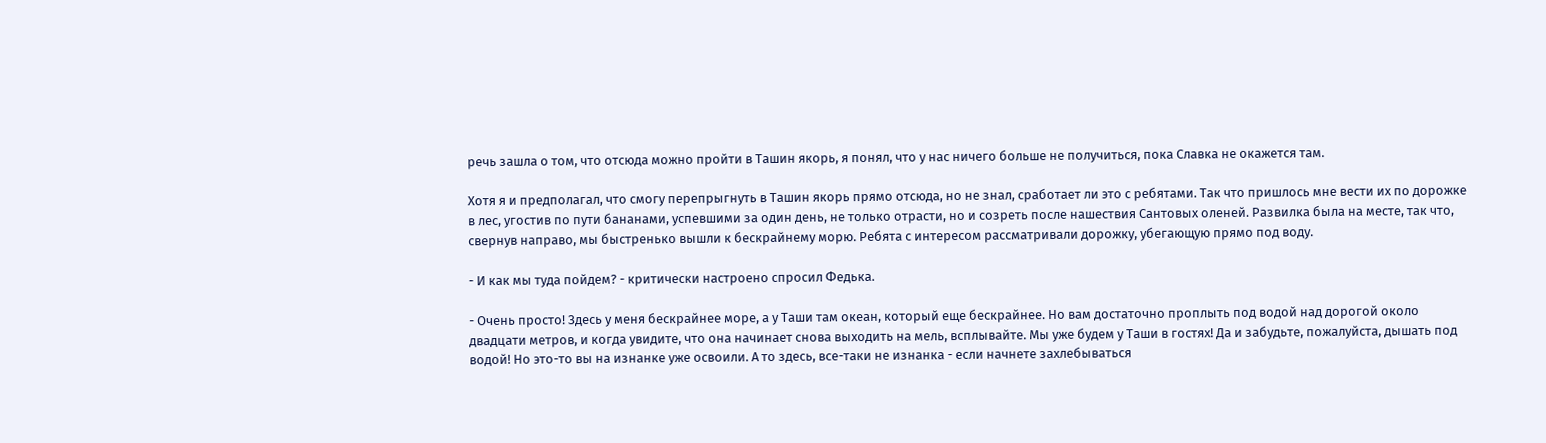речь зашла о том, что отсюда можно пройти в Ташин якорь, я понял, что у нас ничего больше не получиться, пока Славка не окажется там.

Хотя я и предполагал, что смогу перепрыгнуть в Ташин якорь прямо отсюда, но не знал, сработает ли это с ребятами. Так что пришлось мне вести их по дорожке в лес, угостив по пути бананами, успевшими за один день, не только отрасти, но и созреть после нашествия Сантовых оленей. Развилка была на месте, так что, свернув направо, мы быстренько вышли к бескрайнему морю. Ребята с интересом рассматривали дорожку, убегающую прямо под воду.

- И как мы туда пойдем? - критически настроено спросил Федька.

- Очень просто! Здесь у меня бескрайнее море, а у Таши там океан, который еще бескрайнее. Но вам достаточно проплыть под водой над дорогой около двадцати метров, и когда увидите, что она начинает снова выходить на мель, всплывайте. Мы уже будем у Таши в гостях! Да и забудьте, пожалуйста, дышать под водой! Но это-то вы на изнанке уже освоили. А то здесь, все-таки не изнанка - если начнете захлебываться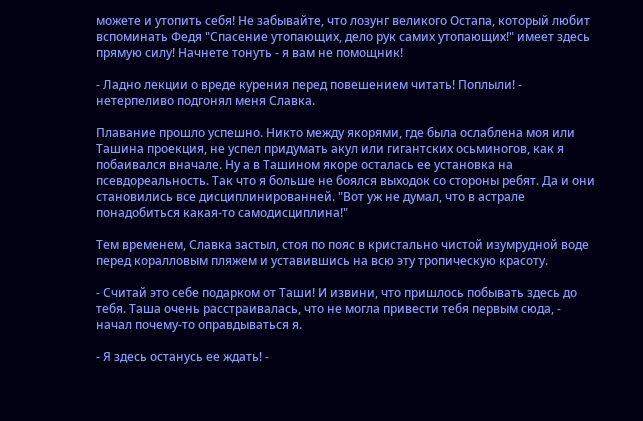можете и утопить себя! Не забывайте, что лозунг великого Остапа, который любит вспоминать Федя "Спасение утопающих, дело рук самих утопающих!" имеет здесь прямую силу! Начнете тонуть - я вам не помощник!

- Ладно лекции о вреде курения перед повешением читать! Поплыли! - нетерпеливо подгонял меня Славка.

Плавание прошло успешно. Никто между якорями, где была ослаблена моя или Ташина проекция, не успел придумать акул или гигантских осьминогов, как я побаивался вначале. Ну а в Ташином якоре осталась ее установка на псевдореальность. Так что я больше не боялся выходок со стороны ребят. Да и они становились все дисциплинированней. "Вот уж не думал, что в астрале понадобиться какая-то самодисциплина!"

Тем временем, Славка застыл, стоя по пояс в кристально чистой изумрудной воде перед коралловым пляжем и уставившись на всю эту тропическую красоту.

- Считай это себе подарком от Таши! И извини, что пришлось побывать здесь до тебя. Таша очень расстраивалась, что не могла привести тебя первым сюда, - начал почему-то оправдываться я.

- Я здесь останусь ее ждать! -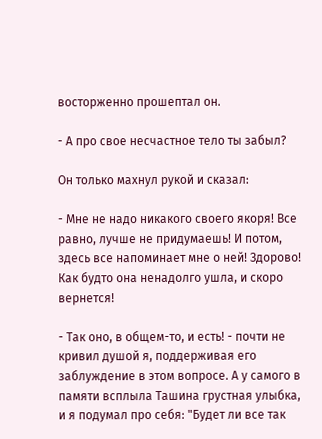восторженно прошептал он.

- А про свое несчастное тело ты забыл?

Он только махнул рукой и сказал:

- Мне не надо никакого своего якоря! Все равно, лучше не придумаешь! И потом, здесь все напоминает мне о ней! Здорово! Как будто она ненадолго ушла, и скоро вернется!

- Так оно, в общем-то, и есть! - почти не кривил душой я, поддерживая его заблуждение в этом вопросе. А у самого в памяти всплыла Ташина грустная улыбка, и я подумал про себя: "Будет ли все так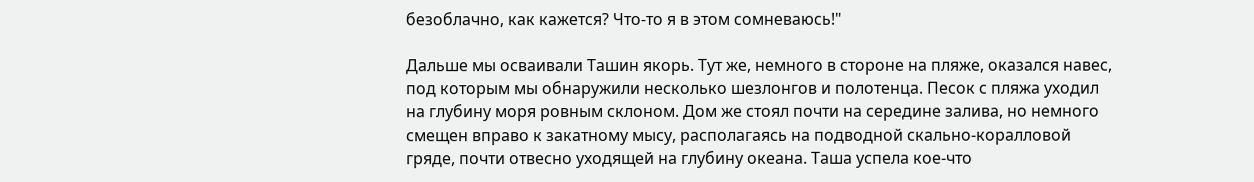безоблачно, как кажется? Что-то я в этом сомневаюсь!"

Дальше мы осваивали Ташин якорь. Тут же, немного в стороне на пляже, оказался навес, под которым мы обнаружили несколько шезлонгов и полотенца. Песок с пляжа уходил на глубину моря ровным склоном. Дом же стоял почти на середине залива, но немного смещен вправо к закатному мысу, располагаясь на подводной скально-коралловой гряде, почти отвесно уходящей на глубину океана. Таша успела кое-что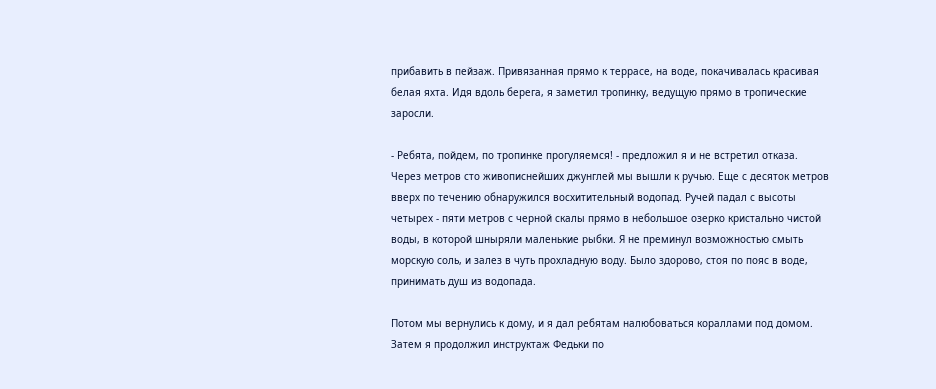прибавить в пейзаж. Привязанная прямо к террасе, на воде, покачивалась красивая белая яхта. Идя вдоль берега, я заметил тропинку, ведущую прямо в тропические заросли.

- Ребята, пойдем, по тропинке прогуляемся! - предложил я и не встретил отказа. Через метров сто живописнейших джунглей мы вышли к ручью. Еще с десяток метров вверх по течению обнаружился восхитительный водопад. Ручей падал с высоты четырех - пяти метров с черной скалы прямо в небольшое озерко кристально чистой воды, в которой шныряли маленькие рыбки. Я не преминул возможностью смыть морскую соль, и залез в чуть прохладную воду. Было здорово, стоя по пояс в воде, принимать душ из водопада.

Потом мы вернулись к дому, и я дал ребятам налюбоваться кораллами под домом. Затем я продолжил инструктаж Федьки по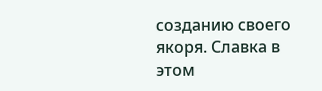созданию своего якоря. Славка в этом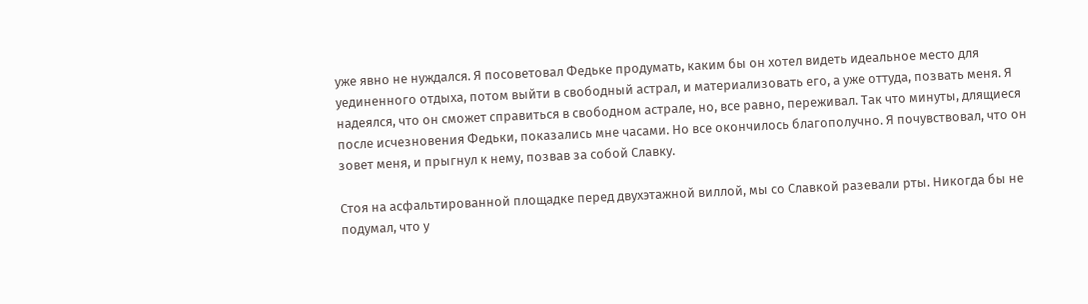уже явно не нуждался. Я посоветовал Федьке продумать, каким бы он хотел видеть идеальное место для уединенного отдыха, потом выйти в свободный астрал, и материализовать его, а уже оттуда, позвать меня. Я надеялся, что он сможет справиться в свободном астрале, но, все равно, переживал. Так что минуты, длящиеся после исчезновения Федьки, показались мне часами. Но все окончилось благополучно. Я почувствовал, что он зовет меня, и прыгнул к нему, позвав за собой Славку.

Стоя на асфальтированной площадке перед двухэтажной виллой, мы со Славкой разевали рты. Никогда бы не подумал, что у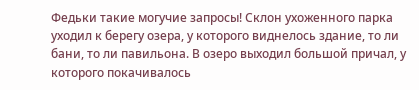Федьки такие могучие запросы! Склон ухоженного парка уходил к берегу озера, у которого виднелось здание, то ли бани, то ли павильона. В озеро выходил большой причал, у которого покачивалось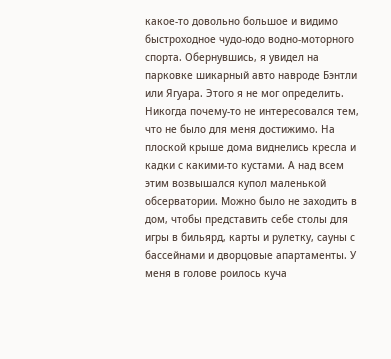какое-то довольно большое и видимо быстроходное чудо-юдо водно-моторного спорта. Обернувшись, я увидел на парковке шикарный авто навроде Бэнтли или Ягуара. Этого я не мог определить. Никогда почему-то не интересовался тем, что не было для меня достижимо. На плоской крыше дома виднелись кресла и кадки с какими-то кустами. А над всем этим возвышался купол маленькой обсерватории. Можно было не заходить в дом, чтобы представить себе столы для игры в бильярд, карты и рулетку, сауны с бассейнами и дворцовые апартаменты. У меня в голове роилось куча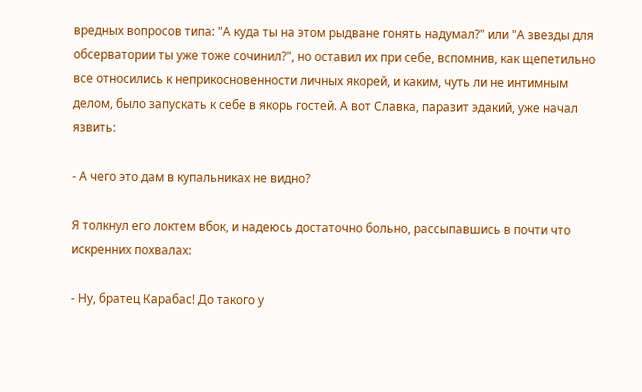вредных вопросов типа: "А куда ты на этом рыдване гонять надумал?" или "А звезды для обсерватории ты уже тоже сочинил?", но оставил их при себе, вспомнив, как щепетильно все относились к неприкосновенности личных якорей, и каким, чуть ли не интимным делом, было запускать к себе в якорь гостей. А вот Славка, паразит эдакий, уже начал язвить:

- А чего это дам в купальниках не видно?

Я толкнул его локтем вбок, и надеюсь достаточно больно, рассыпавшись в почти что искренних похвалах:

- Ну, братец Карабас! До такого у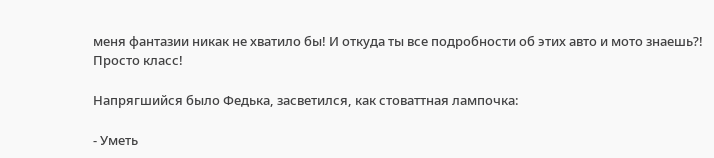меня фантазии никак не хватило бы! И откуда ты все подробности об этих авто и мото знаешь?! Просто класс!

Напрягшийся было Федька, засветился, как стоваттная лампочка:

- Уметь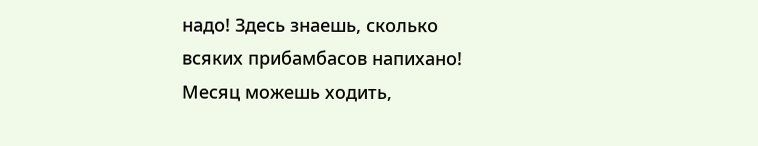надо! Здесь знаешь, сколько всяких прибамбасов напихано! Месяц можешь ходить,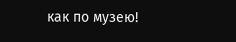как по музею!